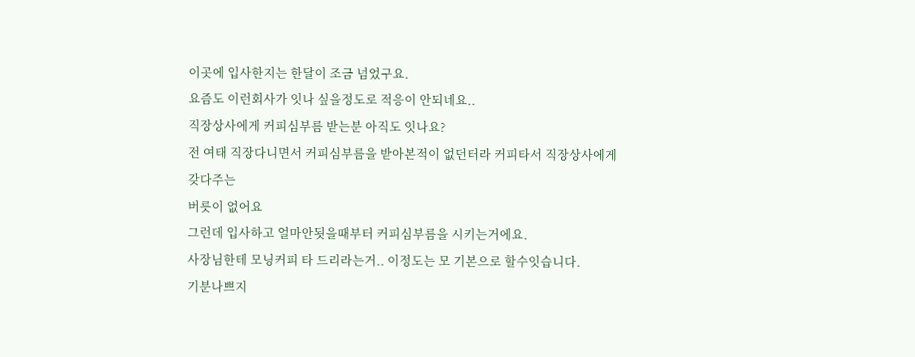이곳에 입사한지는 한달이 조금 넘었구요.
요즘도 이런회사가 잇나 싶을정도로 적응이 안되네요..
직장상사에게 커피심부름 받는분 아직도 잇나요?
전 여태 직장다니면서 커피심부름을 받아본적이 없던터라 커피타서 직장상사에게 갖다주는
버릇이 없어요
그런데 입사하고 얼마안됫을때부터 커피심부름을 시키는거에요.
사장님한테 모닝커피 타 드리라는거.. 이정도는 모 기본으로 할수잇습니다.
기분나쁘지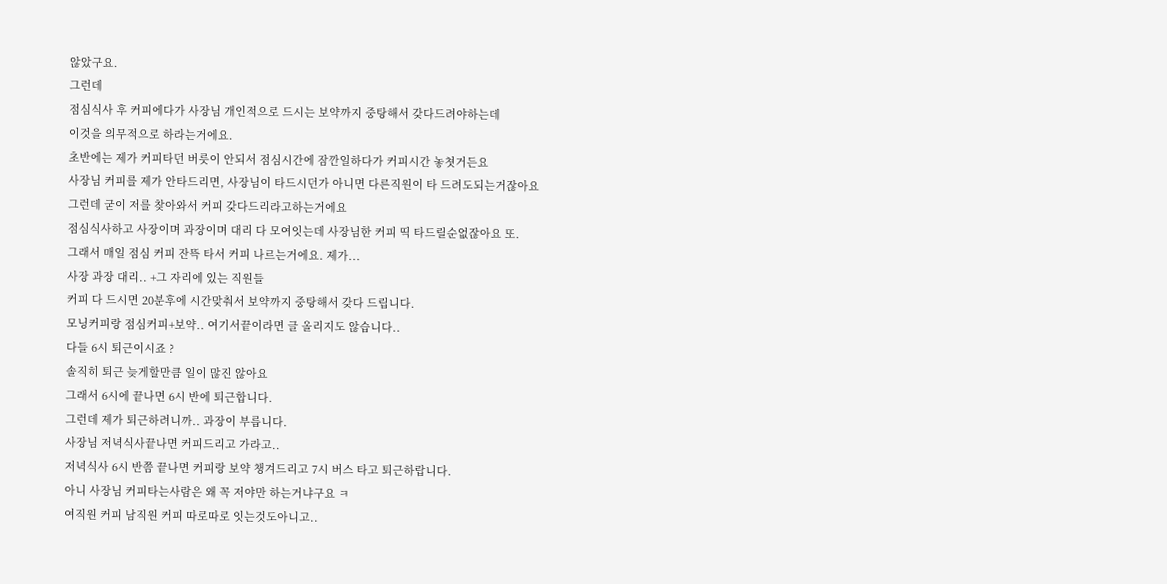않았구요.
그런데
점심식사 후 커피에다가 사장님 개인적으로 드시는 보약까지 중탕해서 갖다드려야하는데
이것을 의무적으로 하라는거에요.
초반에는 제가 커피타던 버릇이 안되서 점심시간에 잠깐일하다가 커피시간 놓쳣거든요
사장님 커피를 제가 안타드리면, 사장님이 타드시던가 아니면 다른직원이 타 드려도되는거잖아요
그런데 굳이 저를 찾아와서 커피 갖다드리라고하는거에요
점심식사하고 사장이며 과장이며 대리 다 모여잇는데 사장님한 커피 띡 타드릴순없잖아요 또.
그래서 매일 점심 커피 잔뜩 타서 커피 나르는거에요. 제가...
사장 과장 대리.. +그 자리에 있는 직원들
커피 다 드시면 20분후에 시간맞춰서 보약까지 중탕해서 갖다 드립니다.
모닝커피랑 점심커피+보약.. 여기서끝이라면 글 올리지도 않습니다..
다들 6시 퇴근이시죠 ?
솔직히 퇴근 늦게할만큼 일이 많진 않아요
그래서 6시에 끝나면 6시 반에 퇴근합니다.
그런데 제가 퇴근하려니까.. 과장이 부릅니다.
사장님 저녁식사끝나면 커피드리고 가라고..
저녁식사 6시 반쯤 끝나면 커피랑 보약 챙겨드리고 7시 버스 타고 퇴근하랍니다.
아니 사장님 커피타는사람은 왜 꼭 저야만 하는거냐구요 ㅋ
여직원 커피 남직원 커피 따로따로 잇는것도아니고..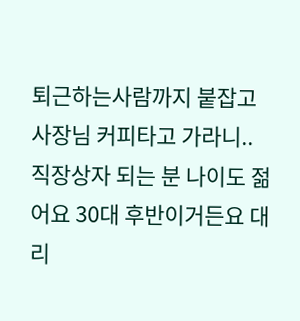퇴근하는사람까지 붙잡고 사장님 커피타고 가라니..
직장상자 되는 분 나이도 젊어요 30대 후반이거든요 대리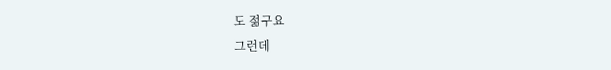도 젊구요
그런데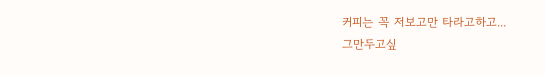커피는 꼭 저보고만 타라고하고...
그만두고싶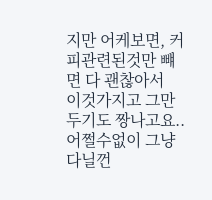지만 어케보면, 커피관련된것만 뺴면 다 괜찮아서
이것가지고 그만두기도 짱나고요..
어쩔수없이 그냥 다닐껀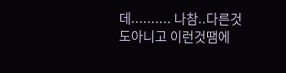데.......... 나참..다른것도아니고 이런것땜에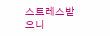스트레스받으니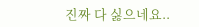진짜 다 싫으네요..